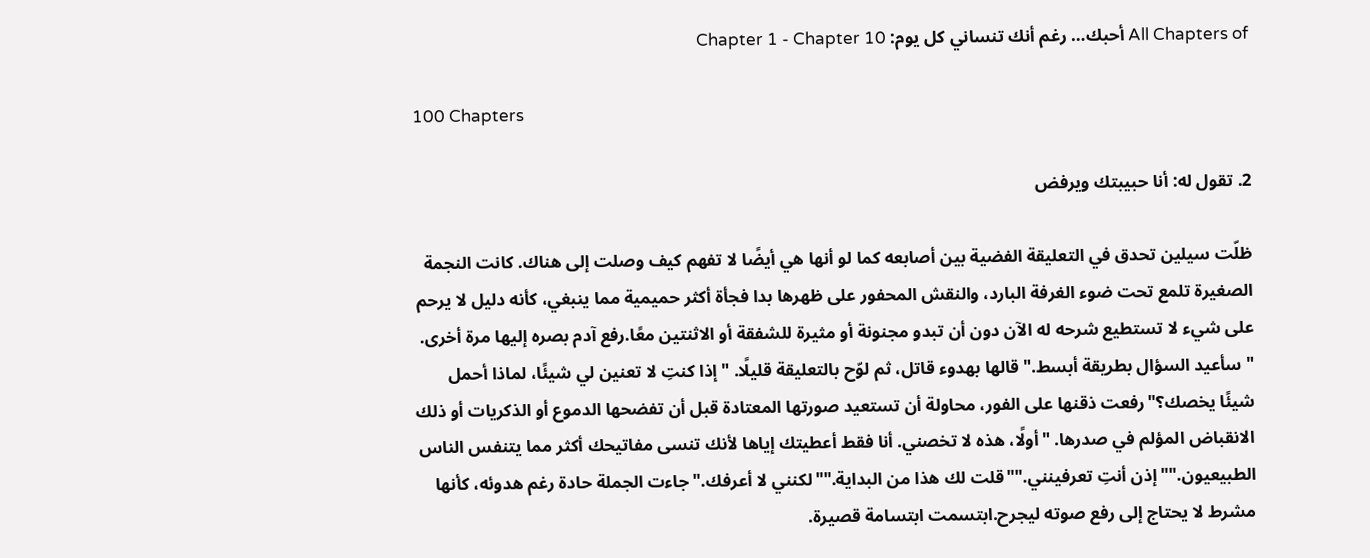All Chapters of أحبك… رغم أنك تنساني كل يوم: Chapter 1 - Chapter 10

100 Chapters

2. تقول له: أنا حبيبتك ويرفض

ظلّت سيلين تحدق في التعليقة الفضية بين أصابعه كما لو أنها هي أيضًا لا تفهم كيف وصلت إلى هناك. كانت النجمة الصغيرة تلمع تحت ضوء الغرفة البارد، والنقش المحفور على ظهرها بدا فجأة أكثر حميمية مما ينبغي، كأنه دليل لا يرحم على شيء لا تستطيع شرحه له الآن دون أن تبدو مجنونة أو مثيرة للشفقة أو الاثنتين معًا.رفع آدم بصره إليها مرة أخرى. "سأعيد السؤال بطريقة أبسط."قالها بهدوء قاتل، ثم لوّح بالتعليقة قليلًا. "إذا كنتِ لا تعنين لي شيئًا، لماذا أحمل شيئًا يخصك؟"رفعت ذقنها على الفور، محاولة أن تستعيد صورتها المعتادة قبل أن تفضحها الدموع أو الذكريات أو ذلك الانقباض المؤلم في صدرها. "أولًا، هذه لا تخصني. أنا فقط أعطيتك إياها لأنك تنسى مفاتيحك أكثر مما يتنفس الناس الطبيعيون.""إذن أنتِ تعرفينني.""قلت لك هذا من البداية.""لكنني لا أعرفك."جاءت الجملة حادة رغم هدوئه، كأنها مشرط لا يحتاج إلى رفع صوته ليجرح.ابتسمت ابتسامة قصيرة.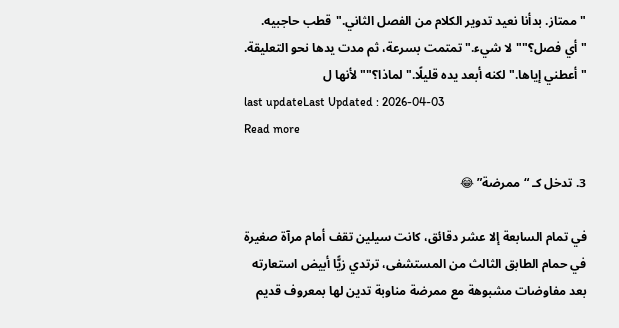"ممتاز. بدأنا نعيد تدوير الكلام من الفصل الثاني."قطب حاجبيه. "أي فصل؟""لا شيء." تمتمت بسرعة، ثم مدت يدها نحو التعليقة. "أعطني إياها."لكنه أبعد يده قليلًا."لماذا؟""لأنها ل
last updateLast Updated : 2026-04-03
Read more

3. تدخل كـ “ممرضة” 😂

في تمام السابعة إلا عشر دقائق، كانت سيلين تقف أمام مرآة صغيرة في حمام الطابق الثالث من المستشفى، ترتدي زيًّا أبيض استعارته بعد مفاوضات مشبوهة مع ممرضة مناوبة تدين لها بمعروف قديم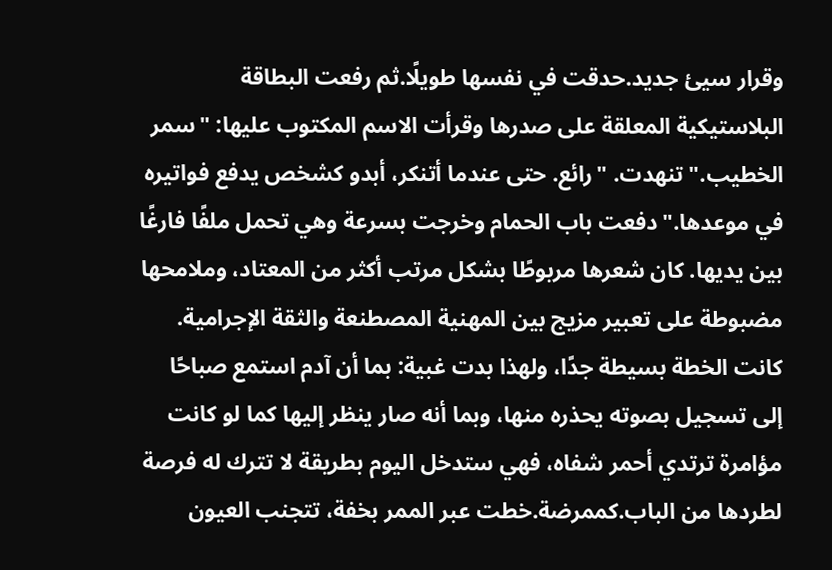وقرار سيئ جديد.حدقت في نفسها طويلًا.ثم رفعت البطاقة البلاستيكية المعلقة على صدرها وقرأت الاسم المكتوب عليها: "سمر الخطيب."تنهدت. "رائع. حتى عندما أتنكر، أبدو كشخص يدفع فواتيره في موعدها."دفعت باب الحمام وخرجت بسرعة وهي تحمل ملفًا فارغًا بين يديها. كان شعرها مربوطًا بشكل مرتب أكثر من المعتاد، وملامحها مضبوطة على تعبير مزيج بين المهنية المصطنعة والثقة الإجرامية. كانت الخطة بسيطة جدًا، ولهذا بدت غبية: بما أن آدم استمع صباحًا إلى تسجيل بصوته يحذره منها، وبما أنه صار ينظر إليها كما لو كانت مؤامرة ترتدي أحمر شفاه، فهي ستدخل اليوم بطريقة لا تترك له فرصة لطردها من الباب.كممرضة.خطت عبر الممر بخفة، تتجنب العيون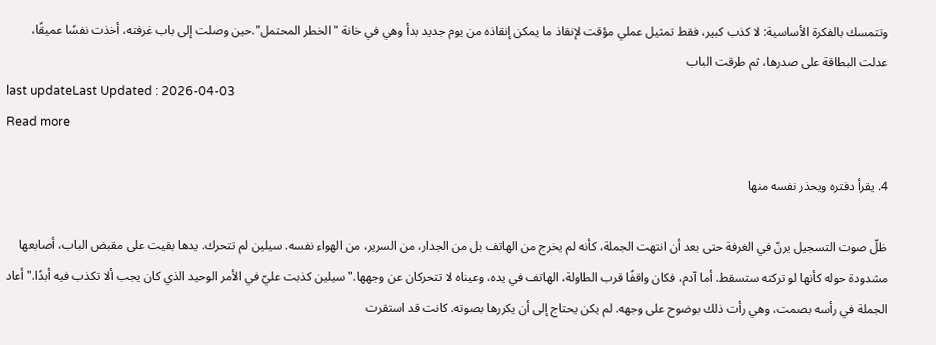وتتمسك بالفكرة الأساسية: لا كذب كبير، فقط تمثيل عملي مؤقت لإنقاذ ما يمكن إنقاذه من يوم جديد بدأ وهي في خانة "الخطر المحتمل".حين وصلت إلى باب غرفته، أخذت نفسًا عميقًا، عدلت البطاقة على صدرها، ثم طرقت الباب
last updateLast Updated : 2026-04-03
Read more

4. يقرأ دفتره ويحذر نفسه منها

ظلّ صوت التسجيل يرنّ في الغرفة حتى بعد أن انتهت الجملة، كأنه لم يخرج من الهاتف بل من الجدار، من السرير، من الهواء نفسه. سيلين لم تتحرك. يدها بقيت على مقبض الباب، أصابعها مشدودة حوله كأنها لو تركته ستسقط. أما آدم، فكان واقفًا قرب الطاولة، الهاتف في يده، وعيناه لا تتحركان عن وجهها."سيلين كذبت عليّ في الأمر الوحيد الذي كان يجب ألا تكذب فيه أبدًا."أعاد الجملة في رأسه بصمت، وهي رأت ذلك بوضوح على وجهه. لم يكن يحتاج إلى أن يكررها بصوته. كانت قد استقرت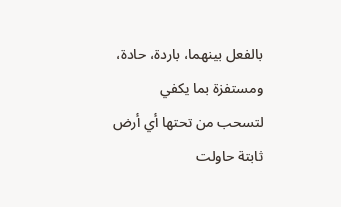بالفعل بينهما، باردة، حادة، ومستفزة بما يكفي لتسحب من تحتها أي أرض ثابتة حاولت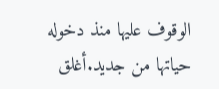الوقوف عليها منذ دخوله حياتها من جديد.أغلق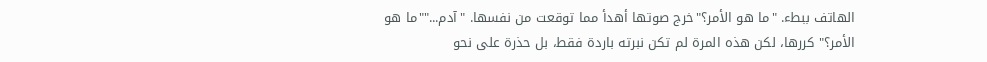الهاتف ببطء. "ما هو الأمر؟"خرج صوتها أهدأ مما توقعت من نفسها. "آدم...""ما هو الأمر؟" كررها، لكن هذه المرة لم تكن نبرته باردة فقط، بل حذرة على نحو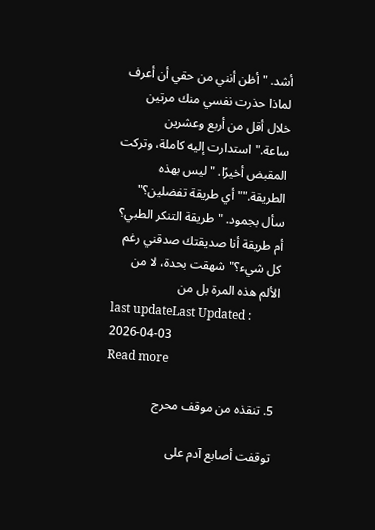أشد. "أظن أنني من حقي أن أعرف لماذا حذرت نفسي منك مرتين خلال أقل من أربع وعشرين ساعة."استدارت إليه كاملة، وتركت المقبض أخيرًا. "ليس بهذه الطريقة.""أي طريقة تفضلين؟" سأل بجمود. "طريقة التنكر الطبي؟ أم طريقة أنا صديقتك صدقني رغم كل شيء؟"شهقت بحدة، لا من الألم هذه المرة بل من
last updateLast Updated : 2026-04-03
Read more

5. تنقذه من موقف محرج

توقفت أصابع آدم على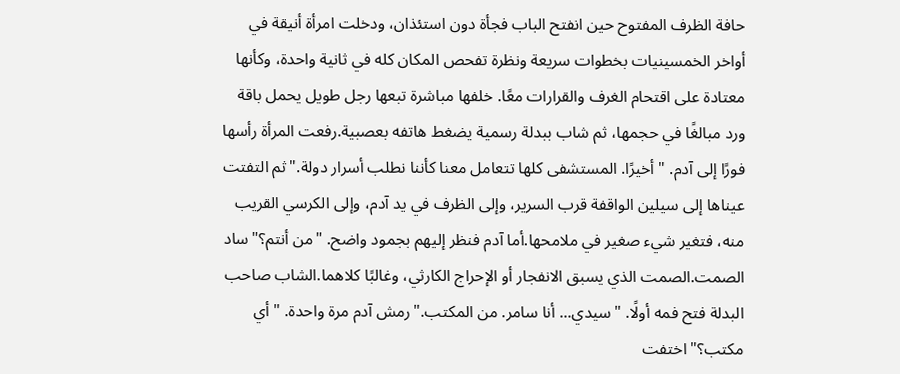حافة الظرف المفتوح حين انفتح الباب فجأة دون استئذان، ودخلت امرأة أنيقة في أواخر الخمسينيات بخطوات سريعة ونظرة تفحص المكان كله في ثانية واحدة، وكأنها معتادة على اقتحام الغرف والقرارات معًا. خلفها مباشرة تبعها رجل طويل يحمل باقة ورد مبالغًا في حجمها، ثم شاب ببدلة رسمية يضغط هاتفه بعصبية.رفعت المرأة رأسها فورًا إلى آدم. "أخيرًا. المستشفى كلها تتعامل معنا كأننا نطلب أسرار دولة."ثم التفتت عيناها إلى سيلين الواقفة قرب السرير، وإلى الظرف في يد آدم، وإلى الكرسي القريب منه، فتغير شيء صغير في ملامحها.أما آدم فنظر إليهم بجمود واضح. "من أنتم؟"ساد الصمت.الصمت الذي يسبق الانفجار أو الإحراج الكارثي، وغالبًا كلاهما.الشاب صاحب البدلة فتح فمه أولًا. "سيدي... أنا سامر. من المكتب."رمش آدم مرة واحدة. "أي مكتب؟"اختفت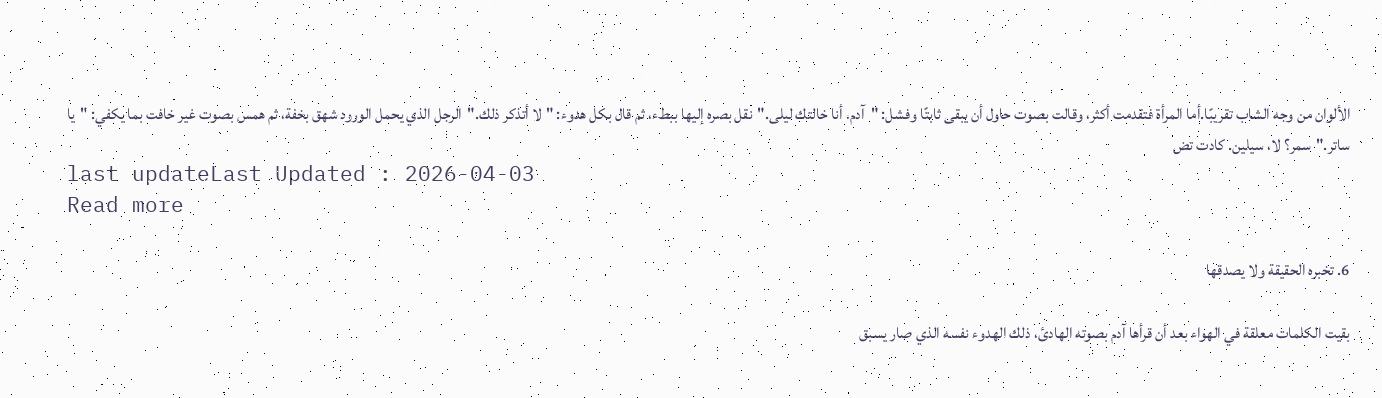الألوان من وجه الشاب تقريبًا.أما المرأة فتقدمت أكثر، وقالت بصوت حاول أن يبقى ثابتًا وفشل: "آدم، أنا خالتك ليلى."نقل بصره إليها ببطء، ثم قال بكل هدوء: "لا أتذكر ذلك."الرجل الذي يحمل الورود شهق بخفة، ثم همس بصوت غير خافت بما يكفي: "يا ساتر."سمر؟ لا، سيلين. كادت تض
last updateLast Updated : 2026-04-03
Read more

6. تخبره الحقيقة ولا يصدقها

بقيت الكلمات معلقة في الهواء بعد أن قرأها آدم بصوته الهادئ، ذلك الهدوء نفسه الذي صار يسبق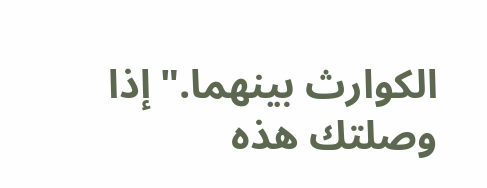الكوارث بينهما."إذا وصلتك هذه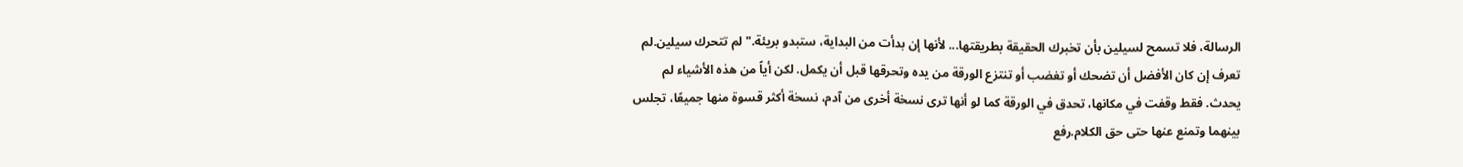الرسالة، فلا تسمح لسيلين بأن تخبرك الحقيقة بطريقتها... لأنها إن بدأت من البداية، ستبدو بريئة."لم تتحرك سيلين.لم تعرف إن كان الأفضل أن تضحك أو تغضب أو تنتزع الورقة من يده وتحرقها قبل أن يكمل. لكن أياً من هذه الأشياء لم يحدث. فقط وقفت في مكانها، تحدق في الورقة كما لو أنها ترى نسخة أخرى من آدم، نسخة أكثر قسوة منها جميعًا، تجلس بينهما وتمنع عنها حتى حق الكلام.رفع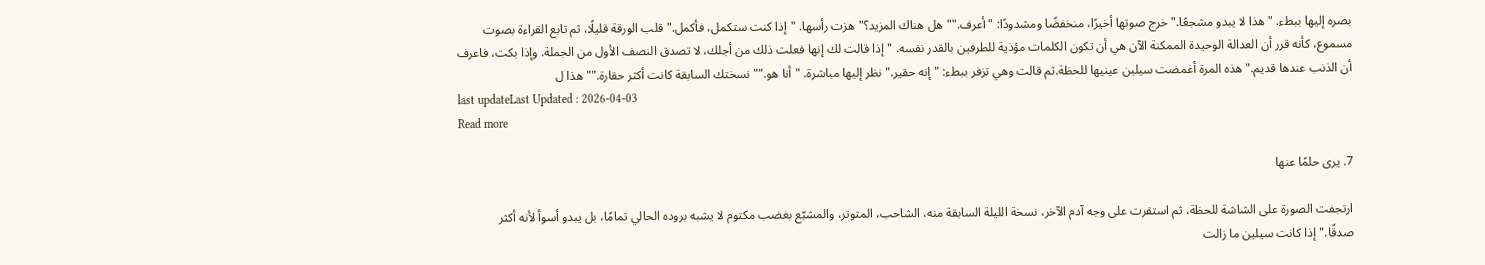بصره إليها ببطء. "هذا لا يبدو مشجعًا."خرج صوتها أخيرًا، منخفضًا ومشدودًا: "أعرف.""هل هناك المزيد؟"هزت رأسها. "إذا كنت ستكمل، فأكمل."قلب الورقة قليلًا، ثم تابع القراءة بصوت مسموع، كأنه قرر أن العدالة الوحيدة الممكنة الآن هي أن تكون الكلمات مؤذية للطرفين بالقدر نفسه. "إذا قالت لك إنها فعلت ذلك من أجلك، لا تصدق النصف الأول من الجملة. وإذا بكت، فاعرف أن الذنب عندها قديم."هذه المرة أغمضت سيلين عينيها للحظة.ثم قالت وهي تزفر ببطء: "إنه حقير."نظر إليها مباشرة. "أنا هو.""نسختك السابقة كانت أكثر حقارة.""هذا ل
last updateLast Updated : 2026-04-03
Read more

7. يرى حلمًا عنها

ارتجفت الصورة على الشاشة للحظة، ثم استقرت على وجه آدم الآخر، نسخة الليلة السابقة منه، الشاحب، المتوتر، والمشبّع بغضب مكتوم لا يشبه بروده الحالي تمامًا، بل يبدو أسوأ لأنه أكثر صدقًا."إذا كانت سيلين ما زالت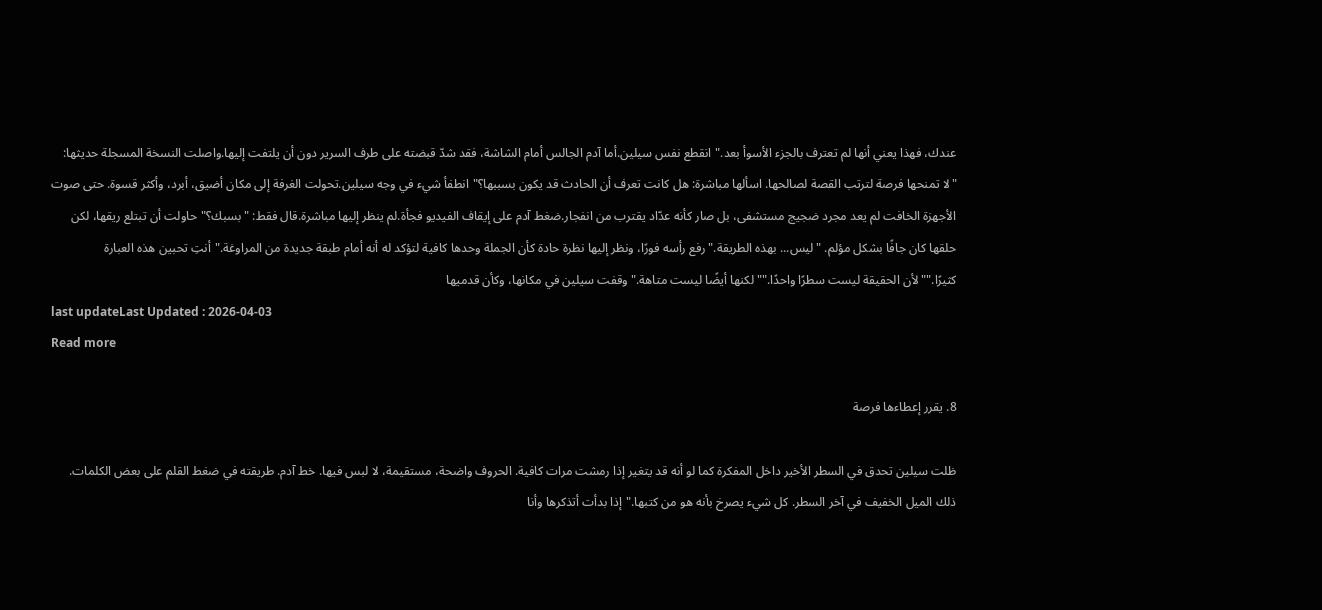عندك، فهذا يعني أنها لم تعترف بالجزء الأسوأ بعد."انقطع نفس سيلين.أما آدم الجالس أمام الشاشة، فقد شدّ قبضته على طرف السرير دون أن يلتفت إليها.واصلت النسخة المسجلة حديثها: "لا تمنحها فرصة لترتب القصة لصالحها. اسألها مباشرة: هل كانت تعرف أن الحادث قد يكون بسببها؟"انطفأ شيء في وجه سيلين.تحولت الغرفة إلى مكان أضيق، أبرد، وأكثر قسوة. حتى صوت الأجهزة الخافت لم يعد مجرد ضجيج مستشفى، بل صار كأنه عدّاد يقترب من انفجار.ضغط آدم على إيقاف الفيديو فجأة.لم ينظر إليها مباشرة.قال فقط: "بسبك؟"حاولت أن تبتلع ريقها، لكن حلقها كان جافًا بشكل مؤلم. "ليس... بهذه الطريقة."رفع رأسه فورًا، ونظر إليها نظرة حادة كأن الجملة وحدها كافية لتؤكد له أنه أمام طبقة جديدة من المراوغة."أنتِ تحبين هذه العبارة كثيرًا.""لأن الحقيقة ليست سطرًا واحدًا.""لكنها أيضًا ليست متاهة."وقفت سيلين في مكانها، وكأن قدميها
last updateLast Updated : 2026-04-03
Read more

8. يقرر إعطاءها فرصة

ظلت سيلين تحدق في السطر الأخير داخل المفكرة كما لو أنه قد يتغير إذا رمشت مرات كافية. الحروف واضحة، مستقيمة، لا لبس فيها. خط آدم. طريقته في ضغط القلم على بعض الكلمات. ذلك الميل الخفيف في آخر السطر. كل شيء يصرخ بأنه هو من كتبها."إذا بدأت أتذكرها وأنا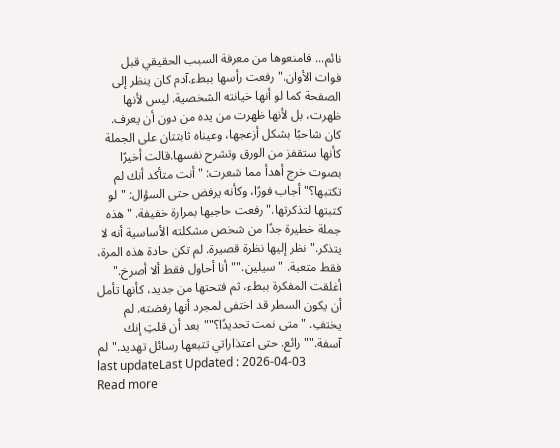نائم... فامنعوها من معرفة السبب الحقيقي قبل فوات الأوان."رفعت رأسها ببطء.آدم كان ينظر إلى الصفحة كما لو أنها خيانته الشخصية. ليس لأنها ظهرت، بل لأنها ظهرت من يده من دون أن يعرف. كان شاحبًا بشكل أزعجها، وعيناه ثابتتان على الجملة كأنها ستقفز من الورق وتشرح نفسها.قالت أخيرًا بصوت خرج أهدأ مما شعرت: "أنت متأكد أنك لم تكتبها؟"أجاب فورًا، وكأنه يرفض حتى السؤال: "لو كتبتها لتذكرتها."رفعت حاجبها بمرارة خفيفة. "هذه جملة خطيرة جدًا من شخص مشكلته الأساسية أنه لا يتذكر."نظر إليها نظرة قصيرة. لم تكن حادة هذه المرة، فقط متعبة. "سيلين.""أنا أحاول فقط ألا أصرخ." أغلقت المفكرة ببطء، ثم فتحتها من جديد، كأنها تأمل أن يكون السطر قد اختفى لمجرد أنها رفضته. لم يختفِ. "متى نمت تحديدًا؟""بعد أن قلتِ إنك آسفة.""رائع. حتى اعتذاراتي تتبعها رسائل تهديد."لم
last updateLast Updated : 2026-04-03
Read more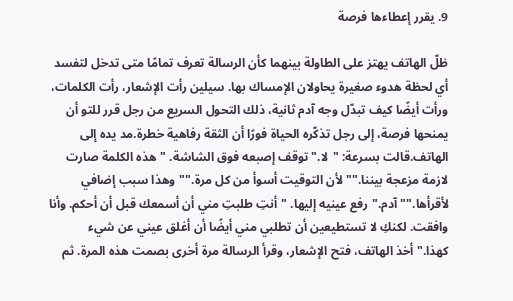9. يقرر إعطاءها فرصة

ظلّ الهاتف يهتز على الطاولة بينهما كأن الرسالة تعرف تمامًا متى تدخل لتفسد أي لحظة هدوء صغيرة يحاولان الإمساك بها. سيلين رأت الإشعار، رأت الكلمات، ورأت أيضًا كيف تبدّل وجه آدم ثانية، ذلك التحول السريع من رجل قرر للتو أن يمنحها فرصة، إلى رجل تذكّره الحياة فورًا أن الثقة رفاهية خطرة.مد يده إلى الهاتف.قالت بسرعة: "لا."توقف إصبعه فوق الشاشة. "هذه الكلمة صارت لازمة مزعجة بيننا.""لأن التوقيت أسوأ من كل مرة.""وهذا سبب إضافي لأقرأها.""آدم."رفع عينيه إليها. "أنتِ طلبتِ مني أن أسمعك قبل أن أحكم. وأنا وافقت. لكنكِ لا تستطيعين أن تطلبي مني أيضًا أن أغلق عيني عن شيء كهذا."أخذ الهاتف، فتح الإشعار، وقرأ الرسالة مرة أخرى بصمت هذه المرة. ثم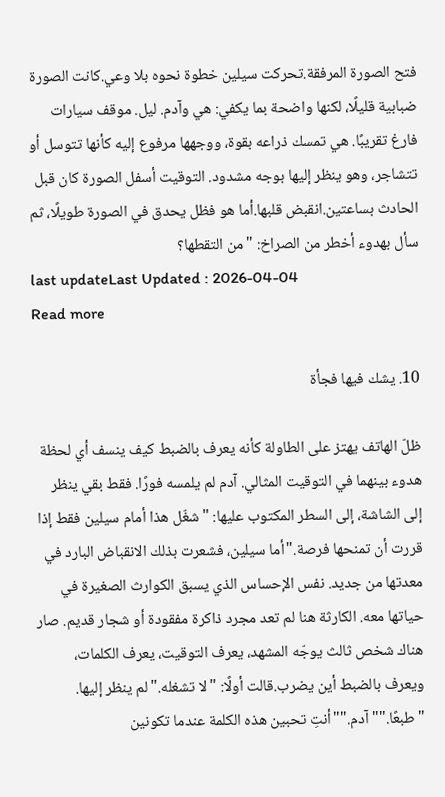فتح الصورة المرفقة.تحركت سيلين خطوة نحوه بلا وعي.كانت الصورة ضبابية قليلًا، لكنها واضحة بما يكفي: هي وآدم. ليل. موقف سيارات فارغ تقريبًا. هي تمسك ذراعه بقوة، ووجهها مرفوع إليه كأنها تتوسل أو تتشاجر، وهو ينظر إليها بوجه مشدود. التوقيت أسفل الصورة كان قبل الحادث بساعتين.انقبض قلبها.أما هو فظل يحدق في الصورة طويلًا، ثم سأل بهدوء أخطر من الصراخ: "من التقطها؟
last updateLast Updated : 2026-04-04
Read more

10. يشك فيها فجأة

ظلّ الهاتف يهتز على الطاولة كأنه يعرف بالضبط كيف ينسف أي لحظة هدوء بينهما في التوقيت المثالي. آدم لم يلمسه فورًا. فقط بقي ينظر إلى الشاشة، إلى السطر المكتوب عليها: "شغّل هذا أمام سيلين فقط إذا قررت أن تمنحها فرصة."أما سيلين، فشعرت بذلك الانقباض البارد في معدتها من جديد. نفس الإحساس الذي يسبق الكوارث الصغيرة في حياتها معه. الكارثة هنا لم تعد مجرد ذاكرة مفقودة أو شجار قديم. صار هناك شخص ثالث يوجّه المشهد، يعرف التوقيت، يعرف الكلمات، ويعرف بالضبط أين يضرب.قالت أولًا: "لا تشغله."لم ينظر إليها. "طبعًا.""آدم.""أنتِ تحبين هذه الكلمة عندما تكونين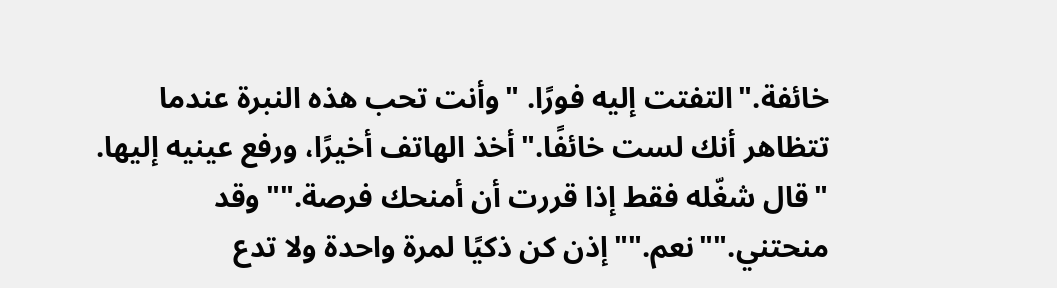خائفة."التفتت إليه فورًا. "وأنت تحب هذه النبرة عندما تتظاهر أنك لست خائفًا."أخذ الهاتف أخيرًا، ورفع عينيه إليها. "قال شغّله فقط إذا قررت أن أمنحك فرصة.""وقد منحتني.""نعم.""إذن كن ذكيًا لمرة واحدة ولا تدع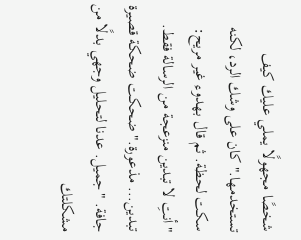شخصًا مجهولًا يملي عليك كيف تستخدمها."كان على وشك الرد، لكنه سكت لحظة. ثم قال بهدوء غير مريح: "أنتِ لا تبدين منزعجة من الرسالة فقط. تبدين... مذعورة."ضحكت ضحكة قصيرة جافة. "جميل. عدنا لتحليل وجهي بدلًا من مشكلتك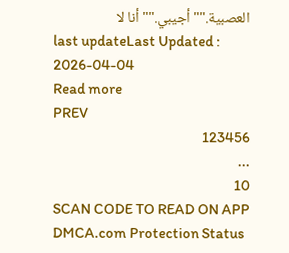العصبية.""أجيبي.""أنا لا
last updateLast Updated : 2026-04-04
Read more
PREV
123456
...
10
SCAN CODE TO READ ON APP
DMCA.com Protection Status